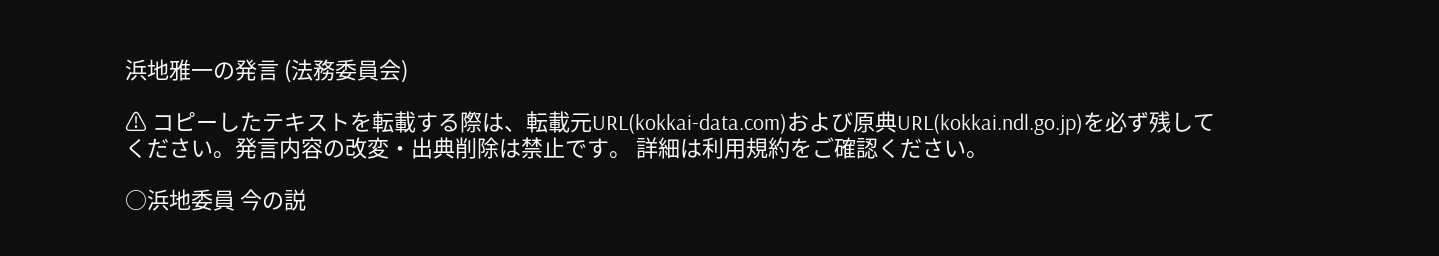浜地雅一の発言 (法務委員会)

⚠ コピーしたテキストを転載する際は、転載元URL(kokkai-data.com)および原典URL(kokkai.ndl.go.jp)を必ず残してください。発言内容の改変・出典削除は禁止です。 詳細は利用規約をご確認ください。

○浜地委員 今の説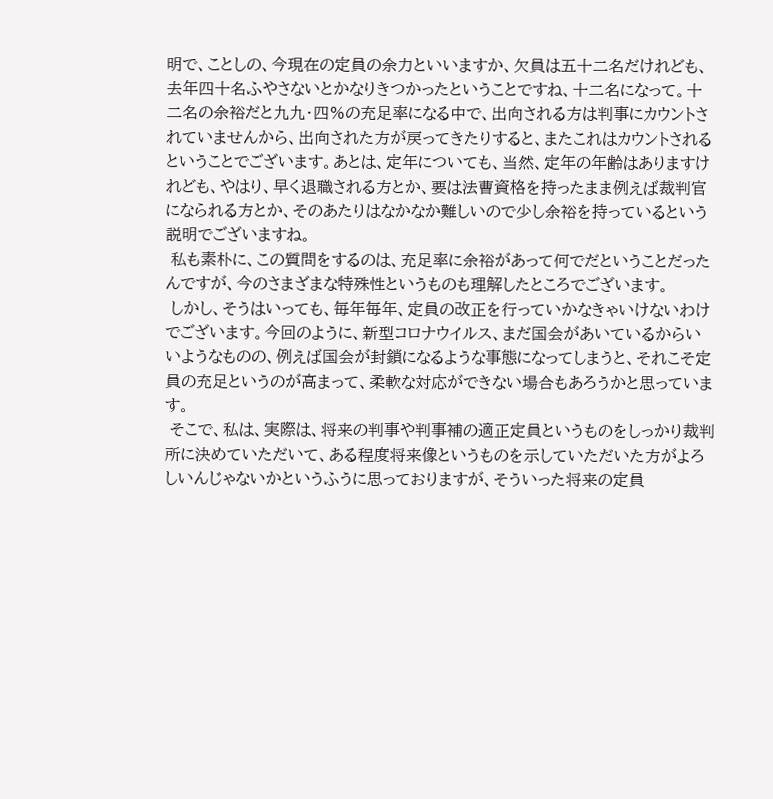明で、ことしの、今現在の定員の余力といいますか、欠員は五十二名だけれども、去年四十名ふやさないとかなりきつかったということですね、十二名になって。十二名の余裕だと九九・四%の充足率になる中で、出向される方は判事にカウントされていませんから、出向された方が戻ってきたりすると、またこれはカウントされるということでございます。あとは、定年についても、当然、定年の年齢はありますけれども、やはり、早く退職される方とか、要は法曹資格を持ったまま例えば裁判官になられる方とか、そのあたりはなかなか難しいので少し余裕を持っているという説明でございますね。
 私も素朴に、この質問をするのは、充足率に余裕があって何でだということだったんですが、今のさまざまな特殊性というものも理解したところでございます。
 しかし、そうはいっても、毎年毎年、定員の改正を行っていかなきゃいけないわけでございます。今回のように、新型コロナウイルス、まだ国会があいているからいいようなものの、例えば国会が封鎖になるような事態になってしまうと、それこそ定員の充足というのが高まって、柔軟な対応ができない場合もあろうかと思っています。
 そこで、私は、実際は、将来の判事や判事補の適正定員というものをしっかり裁判所に決めていただいて、ある程度将来像というものを示していただいた方がよろしいんじゃないかというふうに思っておりますが、そういった将来の定員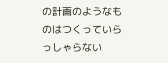の計画のようなものはつくっていらっしゃらない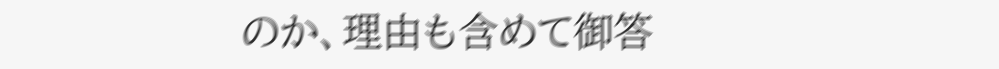のか、理由も含めて御答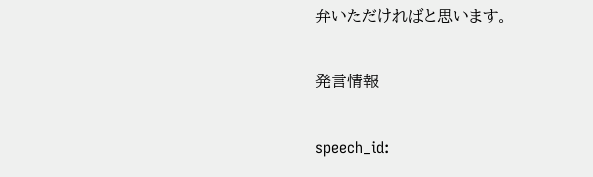弁いただければと思います。

発言情報

speech_id: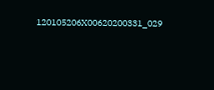120105206X00620200331_029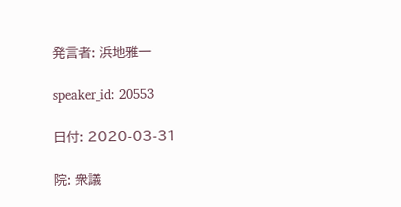発言者: 浜地雅一

speaker_id: 20553

日付: 2020-03-31

院: 衆議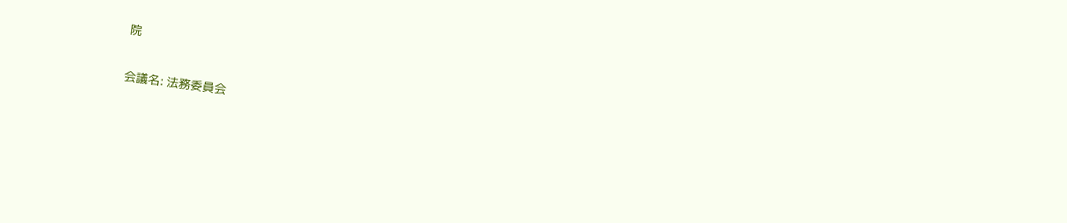院

会議名: 法務委員会